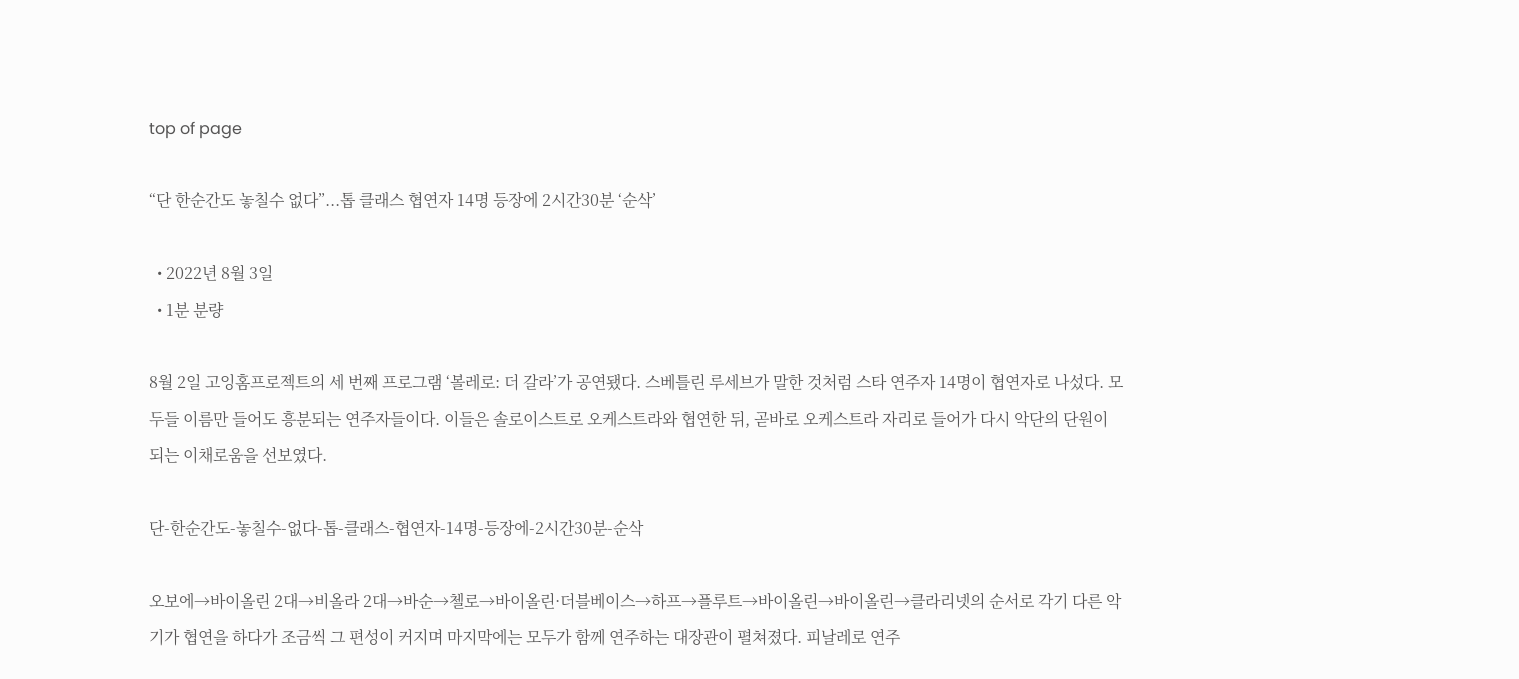top of page

“단 한순간도 놓칠수 없다”...톱 클래스 협연자 14명 등장에 2시간30분 ‘순삭’

  • 2022년 8월 3일
  • 1분 분량

8월 2일 고잉홈프로젝트의 세 번째 프로그램 ‘볼레로: 더 갈라’가 공연됐다. 스베틀린 루세브가 말한 것처럼 스타 연주자 14명이 협연자로 나섰다. 모두들 이름만 들어도 흥분되는 연주자들이다. 이들은 솔로이스트로 오케스트라와 협연한 뒤, 곧바로 오케스트라 자리로 들어가 다시 악단의 단원이 되는 이채로움을 선보였다.

단-한순간도-놓칠수-없다-톱-클래스-협연자-14명-등장에-2시간30분-순삭

오보에→바이올린 2대→비올라 2대→바순→첼로→바이올린·더블베이스→하프→플루트→바이올린→바이올린→클라리넷의 순서로 각기 다른 악기가 협연을 하다가 조금씩 그 편성이 커지며 마지막에는 모두가 함께 연주하는 대장관이 펼쳐졌다. 피날레로 연주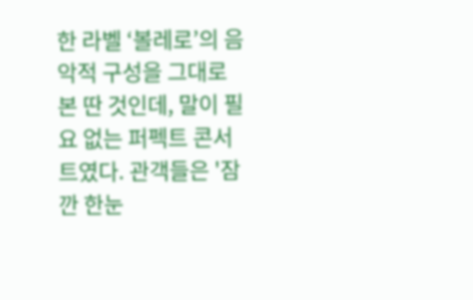한 라벨 ‘볼레로’의 음악적 구성을 그대로 본 딴 것인데, 말이 필요 없는 퍼펙트 콘서트였다. 관객들은 '잠깐 한눈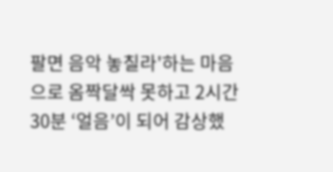팔면 음악 놓칠라'하는 마음으로 옴짝달싹 못하고 2시간 30분 ‘얼음’이 되어 감상했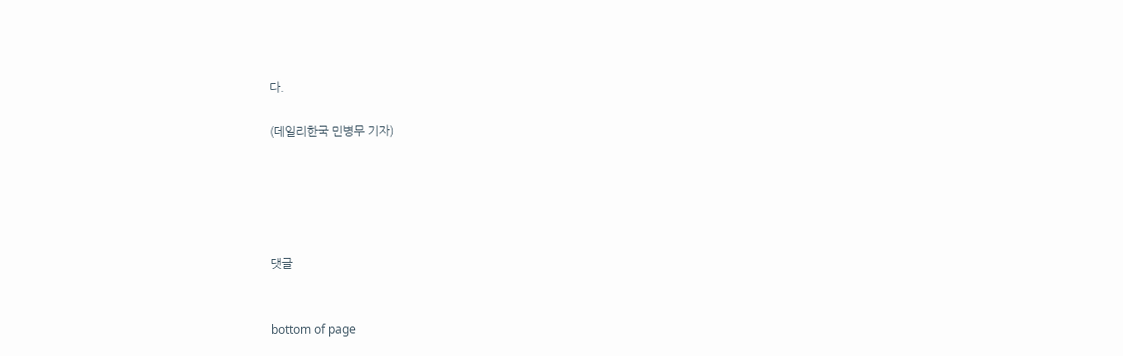다.

(데일리한국 민병무 기자)





댓글


bottom of page